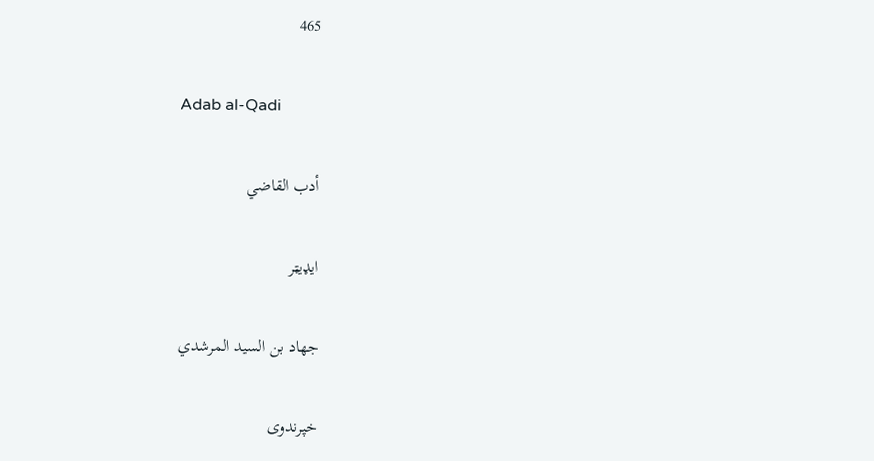465

Adab al-Qadi

أدب القاضي

ایډیټر

جهاد بن السيد المرشدي

خپرندوی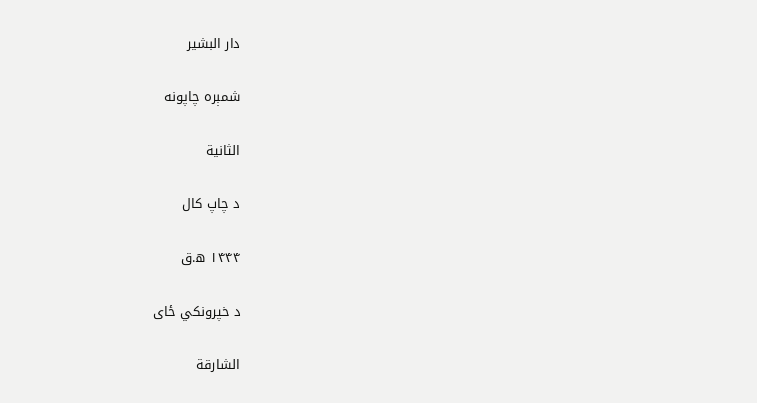دار البشير

شمېره چاپونه

الثانية

د چاپ کال

۱۴۴۴ ه.ق

د خپرونکي ځای

الشارقة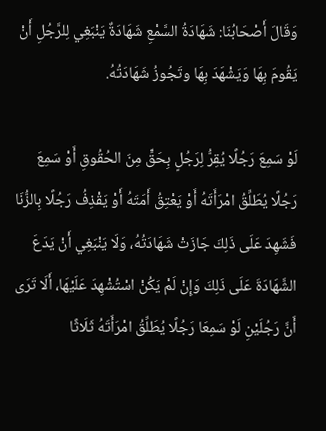وَقَالَ أَصْحَابُنَا: شَهَادَةُ السَّمْعِ شَهَادَةٌ يَنْبَغِي لِلرَّجُلِ أَنْ يَقُومَ بِهَا وَيَشْهَدَ بِهَا وتَجُوزُ شَهَادَتُهُ.

لَوْ سَمِعَ رَجُلًا يُقِرُّ لِرَجُلٍ بِحَقٍّ مِنَ الحُقُوقِ أَوْ سَمِعَ رَجُلًا يُطَلِّقُ امْرَأَتَهُ أَوْ يَعْتِقُ أَمَتَهُ أَوْ يَقْذِفُ رَجُلًا بِالزُّنَا فَشَهِدَ عَلَى ذَلِكَ جَازَتْ شَهَادَتُهُ، وَلَا يَنْبَغِي أَنْ يَدَعَ الشَّهَادَةَ عَلَى ذَلِكَ وَإِنْ لَمْ يَكُنْ اسْتُشْهِدَ عَلَيْهَا، أَلَا تَرَى أَنَّ رَجُلَيْنِ لَوْ سَمِعَا رَجُلًا يُطَلِّقُ امْرَأَتَهُ ثَلَاثًا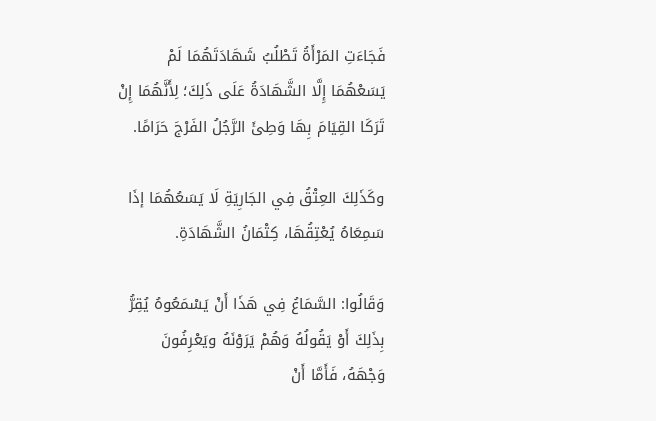فَجَاءَتِ المَرْأَةُ تَطْلُبُ شَهَادَتَهُمَا لَمْ يَسَعْهُمَا إِلَّا الشَّهَادَةُ عَلَى ذَلِكَ؛ لِأَنَّهُمَا إِنْ تَرَكَا القِيَامَ بِهَا وَطِئَ الرَّجُلُ الفَرْجَ حَرَامًا.

وكَذَلِكَ العِتْقُ فِي الجَارِيَةِ لَا يَسَعُهُمَا إذَا سَمِعَاهُ يُعْتِقُهَا، كِتْمَانُ الشَّهَادَةِ.

وَقَالُوا: السَّمَاعُ فِي هَذَا أَنْ يَسْمَعُوهُ يُقِرُّ بِذَلِكَ أَوْ يَقُولُهُ وَهُمْ يَرَوْنَهُ ويَعْرِفُونَ وَجْهَهُ، فَأَمَّا أَنْ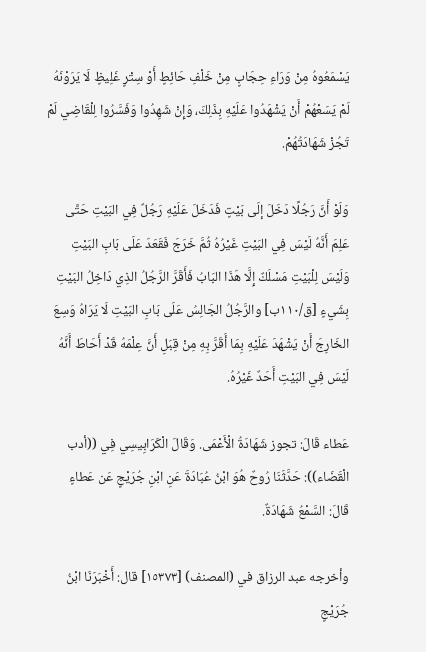يَسْمَعُوهُ مِنْ وَرَاءِ حِجَابٍ مِنْ خَلْفِ حَائِطٍ أَوْ سِتْرٍ غَلِيظٍ لَا يَرَوْنَهُ لَمْ يَسَعْهُمْ أَنْ يَشْهَدُوا عَلَيْهِ بِذَلِكَ، وَإِنْ شَهِدُوا وَفَسَّرُوا لِلْقَاضِي لَمْ تَجُزْ شَهَادَتُهُمْ.

وَلَوْ أَنَّ رَجُلًا دَخَلَ إلَى بَيْتٍ فَدَخَلَ عَلَيْهِ رَجُلٌ فِي البَيْتِ حَتَّى عَلِمَ أَنَّهُ لَيْسَ فِي البَيْتِ غَيْرُهُ ثُمَّ خَرَجَ فَقَعَدَ عَلَى بَابِ البَيْتِ وَلَيْسَ لِلْبَيْتِ مَسْلَكٌ إِلَّا هَذَا البَابُ فَأَقَرَّ الرَّجُلُ الذِي دَاخِلُ البَيْتِ بِشَيءٍ [ق/١١٠ب] والرَّجُلُ الجَالِسُ عَلَى بَابِ البَيْتِ لَا يَرَاهُ وَسِعَ الخَارِجَ أَنْ يَشْهَدَ عَلَيْهِ بِمَا أَقَرَّ بِهِ مِنْ قِبَلِ أَنَّ عِلْمَهُ قَدْ أَحَاطَ أَنَّهُ لَيْسَ فِي البَيْتِ أَحَدٌ غَيْرُهُ.

عَطاء قَالَ: تجوز شَهَادَةُ الْأَعْمَى. وَقَالَ الْكَرَابِيسِي فِي ((أدب الْقَضَاء)): حَدَّثَنَا رُوحٌ هُوَ ابْنُ عُبَادَةَ عَنِ ابْنِ جُرَيْجٍ عَن عَطاءٍ قَالَ: السَّمْعُ شَهَادَةٌ.

وأخرجه عبد الرزاق في (المصنف) [١٥٣٧٣] قال: أَخْبَرَنَا ابْنُ جُرَيْجٍ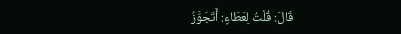قَالَ: قُلْتُ لِعَطَاءٍ: أَتَجَوَّزُ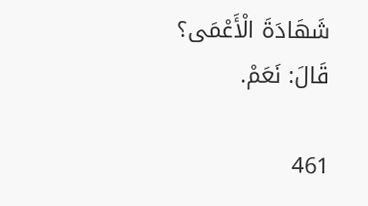شَهَادَةَ الْأَعْمَى؟ قَالَ: نَعَمْ.

461